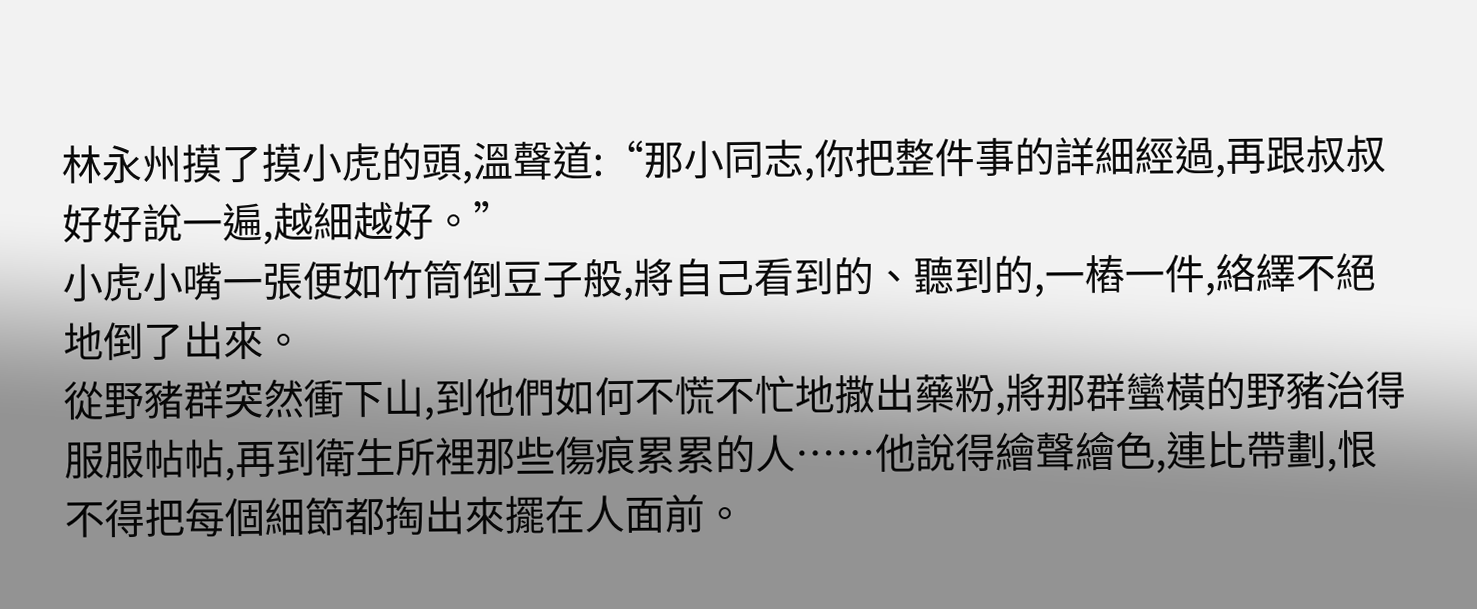林永州摸了摸小虎的頭,溫聲道:“那小同志,你把整件事的詳細經過,再跟叔叔好好說一遍,越細越好。”
小虎小嘴一張便如竹筒倒豆子般,將自己看到的、聽到的,一樁一件,絡繹不絕地倒了出來。
從野豬群突然衝下山,到他們如何不慌不忙地撒出藥粉,將那群蠻橫的野豬治得服服帖帖,再到衛生所裡那些傷痕累累的人……他說得繪聲繪色,連比帶劃,恨不得把每個細節都掏出來擺在人面前。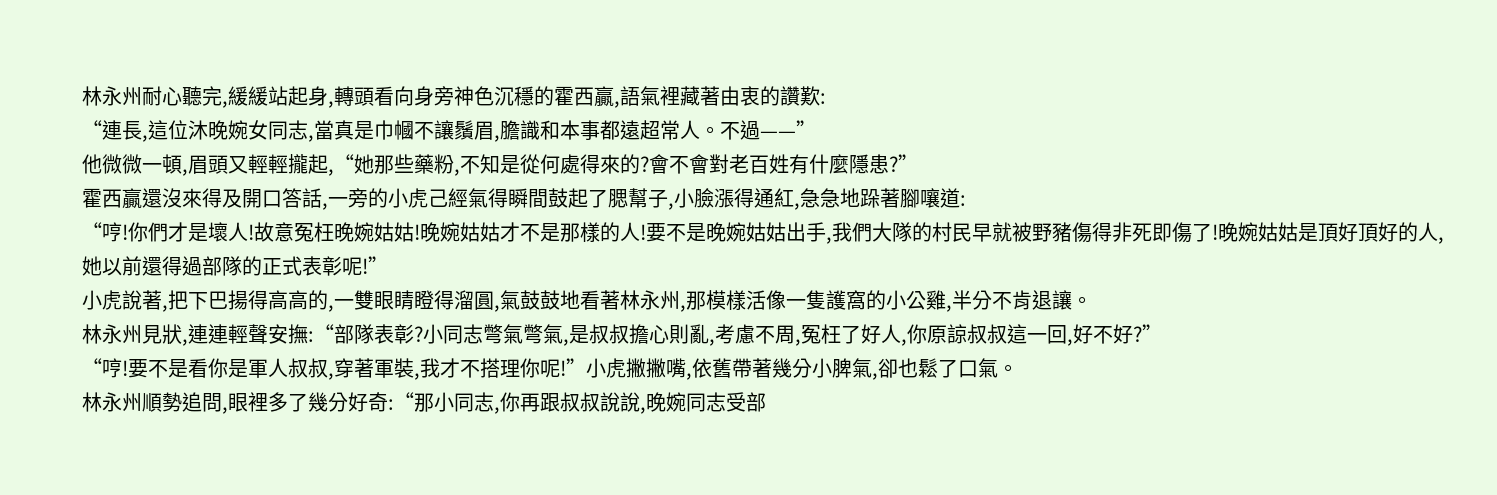林永州耐心聽完,緩緩站起身,轉頭看向身旁神色沉穩的霍西贏,語氣裡藏著由衷的讚歎:
“連長,這位沐晚婉女同志,當真是巾幗不讓鬚眉,膽識和本事都遠超常人。不過——”
他微微一頓,眉頭又輕輕攏起,“她那些藥粉,不知是從何處得來的?會不會對老百姓有什麼隱患?”
霍西贏還沒來得及開口答話,一旁的小虎己經氣得瞬間鼓起了腮幫子,小臉漲得通紅,急急地跺著腳嚷道:
“哼!你們才是壞人!故意冤枉晚婉姑姑!晚婉姑姑才不是那樣的人!要不是晚婉姑姑出手,我們大隊的村民早就被野豬傷得非死即傷了!晚婉姑姑是頂好頂好的人,她以前還得過部隊的正式表彰呢!”
小虎說著,把下巴揚得高高的,一雙眼睛瞪得溜圓,氣鼓鼓地看著林永州,那模樣活像一隻護窩的小公雞,半分不肯退讓。
林永州見狀,連連輕聲安撫:“部隊表彰?小同志彆氣彆氣,是叔叔擔心則亂,考慮不周,冤枉了好人,你原諒叔叔這一回,好不好?”
“哼!要不是看你是軍人叔叔,穿著軍裝,我才不搭理你呢!”小虎撇撇嘴,依舊帶著幾分小脾氣,卻也鬆了口氣。
林永州順勢追問,眼裡多了幾分好奇:“那小同志,你再跟叔叔說說,晚婉同志受部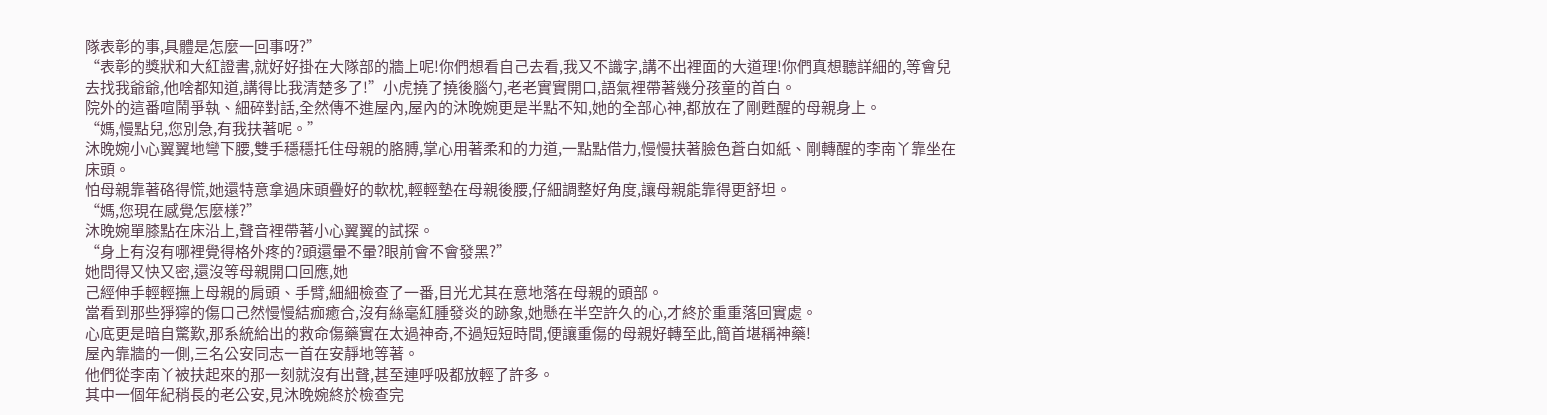隊表彰的事,具體是怎麼一回事呀?”
“表彰的獎狀和大紅證書,就好好掛在大隊部的牆上呢!你們想看自己去看,我又不識字,講不出裡面的大道理!你們真想聽詳細的,等會兒去找我爺爺,他啥都知道,講得比我清楚多了!”小虎撓了撓後腦勺,老老實實開口,語氣裡帶著幾分孩童的首白。
院外的這番喧鬧爭執、細碎對話,全然傳不進屋內,屋內的沐晚婉更是半點不知,她的全部心神,都放在了剛甦醒的母親身上。
“媽,慢點兒,您別急,有我扶著呢。”
沐晚婉小心翼翼地彎下腰,雙手穩穩托住母親的胳膊,掌心用著柔和的力道,一點點借力,慢慢扶著臉色蒼白如紙、剛轉醒的李南丫靠坐在床頭。
怕母親靠著硌得慌,她還特意拿過床頭疊好的軟枕,輕輕墊在母親後腰,仔細調整好角度,讓母親能靠得更舒坦。
“媽,您現在感覺怎麼樣?”
沐晚婉單膝點在床沿上,聲音裡帶著小心翼翼的試探。
“身上有沒有哪裡覺得格外疼的?頭還暈不暈?眼前會不會發黑?”
她問得又快又密,還沒等母親開口回應,她
己經伸手輕輕撫上母親的肩頭、手臂,細細檢查了一番,目光尤其在意地落在母親的頭部。
當看到那些猙獰的傷口己然慢慢結痂癒合,沒有絲毫紅腫發炎的跡象,她懸在半空許久的心,才終於重重落回實處。
心底更是暗自驚歎,那系統給出的救命傷藥實在太過神奇,不過短短時間,便讓重傷的母親好轉至此,簡首堪稱神藥!
屋內靠牆的一側,三名公安同志一首在安靜地等著。
他們從李南丫被扶起來的那一刻就沒有出聲,甚至連呼吸都放輕了許多。
其中一個年紀稍長的老公安,見沐晚婉終於檢查完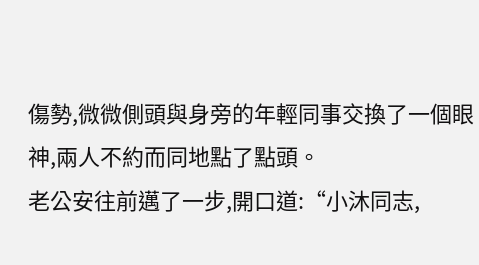傷勢,微微側頭與身旁的年輕同事交換了一個眼神,兩人不約而同地點了點頭。
老公安往前邁了一步,開口道:“小沐同志,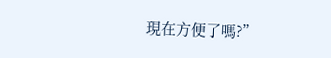現在方便了嗎?”